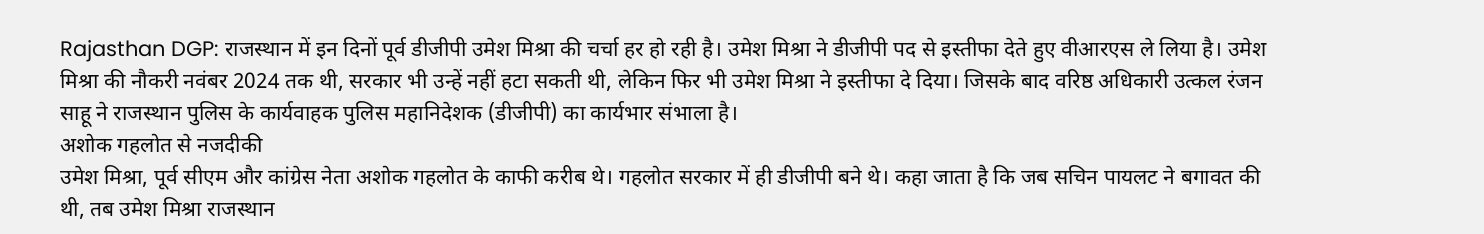Rajasthan DGP: राजस्थान में इन दिनों पूर्व डीजीपी उमेश मिश्रा की चर्चा हर हो रही है। उमेश मिश्रा ने डीजीपी पद से इस्तीफा देते हुए वीआरएस ले लिया है। उमेश मिश्रा की नौकरी नवंबर 2024 तक थी, सरकार भी उन्हें नहीं हटा सकती थी, लेकिन फिर भी उमेश मिश्रा ने इस्तीफा दे दिया। जिसके बाद वरिष्ठ अधिकारी उत्कल रंजन साहू ने राजस्थान पुलिस के कार्यवाहक पुलिस महानिदेशक (डीजीपी) का कार्यभार संभाला है।
अशोक गहलोत से नजदीकी
उमेश मिश्रा, पूर्व सीएम और कांग्रेस नेता अशोक गहलोत के काफी करीब थे। गहलोत सरकार में ही डीजीपी बने थे। कहा जाता है कि जब सचिन पायलट ने बगावत की थी, तब उमेश मिश्रा राजस्थान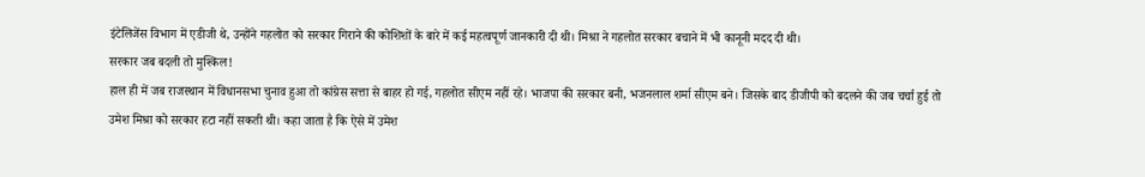इंटेलिजेंस विभाग में एडीजी थे, उन्होंने गहलोत को सरकार गिराने की कोशिशों के बारे में कई महत्वपूर्ण जानकारी दी थी। मिश्रा ने गहलोत सरकार बचाने में भी कानूनी मदद दी थी।
सरकार जब बदली तो मुश्किल!
हाल ही में जब राजस्थान में विधानसभा चुनाव हुआ तो कांग्रेस सत्ता से बाहर हो गई, गहलोत सीएम नहीं रहे। भाजपा की सरकार बनी, भजनलाल शर्मा सीएम बने। जिसके बाद डीजीपी को बदलने की जब चर्चा हुई तो उमेश मिश्रा को सरकार हटा नहीं सकती थी। कहा जाता है कि ऐसे में उमेश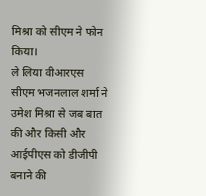मिश्रा को सीएम ने फोन किया।
ले लिया वीआरएस
सीएम भजनलाल शर्मा ने उमेश मिश्रा से जब बात की और किसी और आईपीएस को डीजीपी बनाने की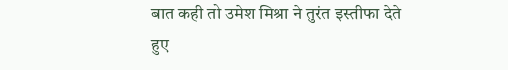बात कही तो उमेश मिश्रा ने तुरंत इस्तीफा देते हुए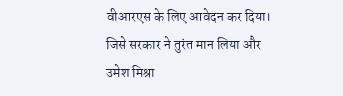वीआरएस के लिए आवेदन कर दिया। जिसे सरकार ने तुरंत मान लिया और उमेश मिश्रा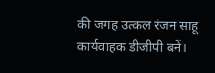की जगह उत्कल रंजन साहू कार्यवाहक डीजीपी बनें।